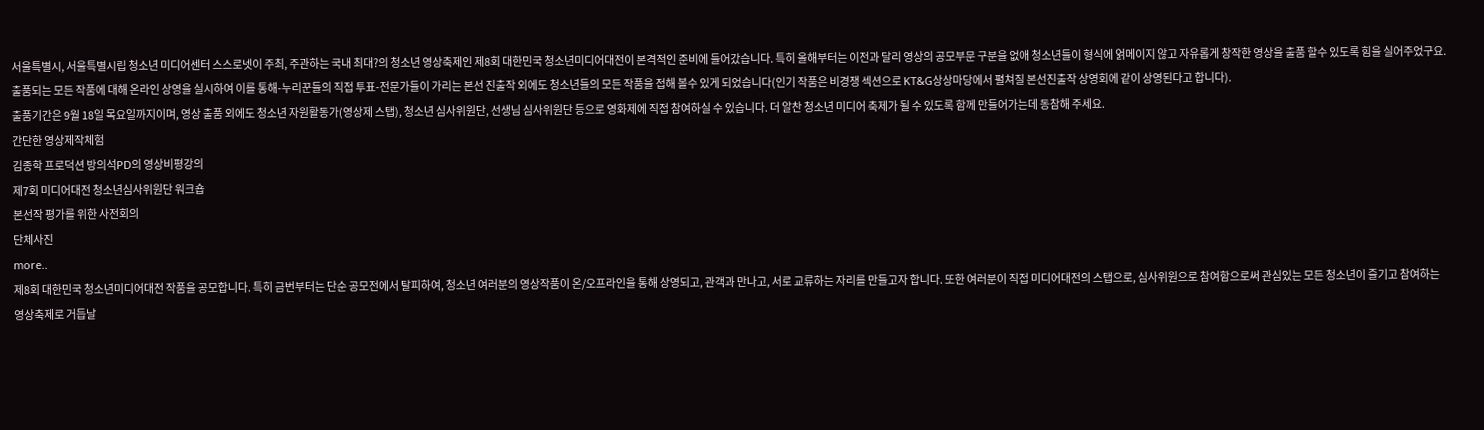서울특별시, 서울특별시립 청소년 미디어센터 스스로넷이 주최, 주관하는 국내 최대?의 청소년 영상축제인 제8회 대한민국 청소년미디어대전이 본격적인 준비에 들어갔습니다. 특히 올해부터는 이전과 달리 영상의 공모부문 구분을 없애 청소년들이 형식에 얽메이지 않고 자유롭게 창작한 영상을 출품 할수 있도록 힘을 실어주었구요. 출품되는 모든 작품에 대해 온라인 상영을 실시하여 이를 통해-누리꾼들의 직접 투표-전문가들이 가리는 본선 진출작 외에도 청소년들의 모든 작품을 접해 볼수 있게 되었습니다(인기 작품은 비경쟁 섹션으로 KT&G상상마당에서 펼쳐질 본선진출작 상영회에 같이 상영된다고 합니다).
출품기간은 9월 18일 목요일까지이며, 영상 출품 외에도 청소년 자원활동가(영상제 스탭), 청소년 심사위원단, 선생님 심사위원단 등으로 영화제에 직접 참여하실 수 있습니다. 더 알찬 청소년 미디어 축제가 될 수 있도록 함께 만들어가는데 동참해 주세요.
간단한 영상제작체험
김종학 프로덕션 방의석PD의 영상비평강의
제7회 미디어대전 청소년심사위원단 워크숍
본선작 평가를 위한 사전회의
단체사진
more..
제8회 대한민국 청소년미디어대전 작품을 공모합니다. 특히 금번부터는 단순 공모전에서 탈피하여, 청소년 여러분의 영상작품이 온/오프라인을 통해 상영되고, 관객과 만나고, 서로 교류하는 자리를 만들고자 합니다. 또한 여러분이 직접 미디어대전의 스탭으로, 심사위원으로 참여함으로써 관심있는 모든 청소년이 즐기고 참여하는 영상축제로 거듭날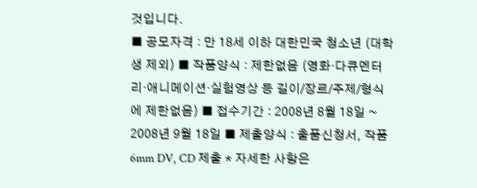것입니다.
■ 공모자격 : 만 18세 이하 대한민국 청소년 (대학생 제외) ■ 작품양식 : 제한없음 (영화·다큐멘터리·애니메이션·실험영상 등 길이/장르/주제/형식에 제한없음) ■ 접수기간 : 2008년 8월 18일 ~ 2008년 9월 18일 ■ 제출양식 : 출품신청서, 작품 6mm DV, CD 제출 * 자세한 사항은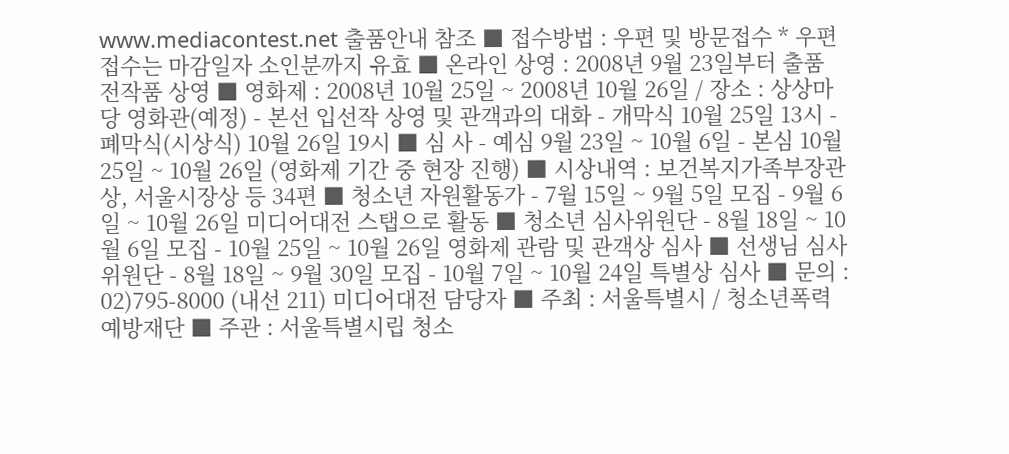www.mediacontest.net 출품안내 참조 ■ 접수방법 : 우편 및 방문접수 * 우편접수는 마감일자 소인분까지 유효 ■ 온라인 상영 : 2008년 9월 23일부터 출품 전작품 상영 ■ 영화제 : 2008년 10월 25일 ~ 2008년 10월 26일 / 장소 : 상상마당 영화관(예정) - 본선 입선작 상영 및 관객과의 대화 - 개막식 10월 25일 13시 - 폐막식(시상식) 10월 26일 19시 ■ 심 사 - 예심 9월 23일 ~ 10월 6일 - 본심 10월 25일 ~ 10월 26일 (영화제 기간 중 현장 진행) ■ 시상내역 : 보건복지가족부장관상, 서울시장상 등 34편 ■ 청소년 자원활동가 - 7월 15일 ~ 9월 5일 모집 - 9월 6일 ~ 10월 26일 미디어대전 스탭으로 활동 ■ 청소년 심사위원단 - 8월 18일 ~ 10월 6일 모집 - 10월 25일 ~ 10월 26일 영화제 관람 및 관객상 심사 ■ 선생님 심사위원단 - 8월 18일 ~ 9월 30일 모집 - 10월 7일 ~ 10월 24일 특별상 심사 ■ 문의 : 02)795-8000 (내선 211) 미디어대전 담당자 ■ 주최 : 서울특별시 / 청소년폭력예방재단 ■ 주관 : 서울특별시립 청소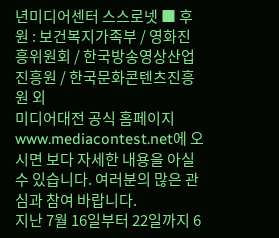년미디어센터 스스로넷 ■ 후원 : 보건복지가족부 / 영화진흥위원회 / 한국방송영상산업진흥원 / 한국문화콘텐츠진흥원 외
미디어대전 공식 홈페이지 www.mediacontest.net에 오시면 보다 자세한 내용을 아실 수 있습니다. 여러분의 많은 관심과 참여 바랍니다.
지난 7월 16일부터 22일까지 6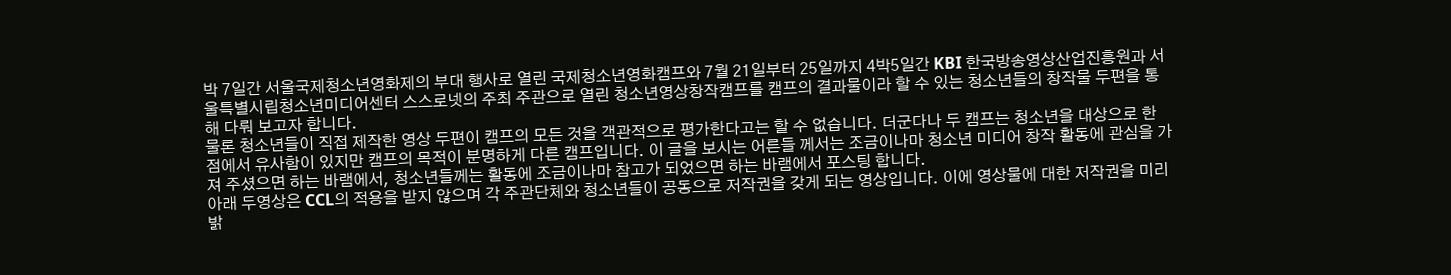박 7일간 서울국제청소년영화제의 부대 행사로 열린 국제청소년영화캠프와 7월 21일부터 25일까지 4박5일간 KBI 한국방송영상산업진흥원과 서울특별시립청소년미디어센터 스스로넷의 주최 주관으로 열린 청소년영상창작캠프를 캠프의 결과물이라 할 수 있는 청소년들의 창작물 두편을 통해 다뤄 보고자 합니다.
물론 청소년들이 직접 제작한 영상 두편이 캠프의 모든 것을 객관적으로 평가한다고는 할 수 없습니다. 더군다나 두 캠프는 청소년을 대상으로 한 점에서 유사함이 있지만 캠프의 목적이 분명하게 다른 캠프입니다. 이 글을 보시는 어른들 께서는 조금이나마 청소년 미디어 창작 활동에 관심을 가져 주셨으면 하는 바램에서, 청소년들께는 활동에 조금이나마 참고가 되었으면 하는 바램에서 포스팅 합니다.
아래 두영상은 CCL의 적용을 받지 않으며 각 주관단체와 청소년들이 공동으로 저작권을 갖게 되는 영상입니다. 이에 영상물에 대한 저작권을 미리 밝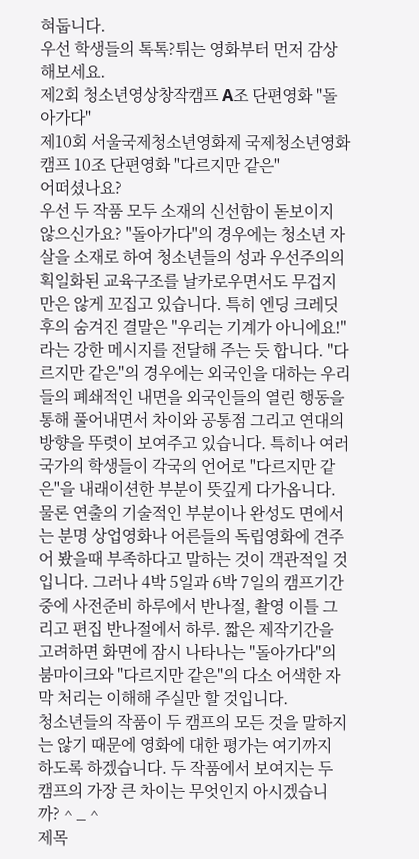혀둡니다.
우선 학생들의 톡톡?튀는 영화부터 먼저 감상해보세요.
제2회 청소년영상창작캠프 A조 단편영화 "돌아가다"
제10회 서울국제청소년영화제 국제청소년영화캠프 10조 단편영화 "다르지만 같은"
어떠셨나요?
우선 두 작품 모두 소재의 신선함이 돋보이지 않으신가요? "돌아가다"의 경우에는 청소년 자살을 소재로 하여 청소년들의 성과 우선주의의 획일화된 교육구조를 날카로우면서도 무겁지만은 않게 꼬집고 있습니다. 특히 엔딩 크레딧 후의 숨겨진 결말은 "우리는 기계가 아니에요!"라는 강한 메시지를 전달해 주는 듯 합니다. "다르지만 같은"의 경우에는 외국인을 대하는 우리들의 폐쇄적인 내면을 외국인들의 열린 행동을 통해 풀어내면서 차이와 공통점 그리고 연대의 방향을 뚜렷이 보여주고 있습니다. 특히나 여러 국가의 학생들이 각국의 언어로 "다르지만 같은"을 내래이션한 부분이 뜻깊게 다가옵니다.
물론 연출의 기술적인 부분이나 완성도 면에서는 분명 상업영화나 어른들의 독립영화에 견주어 봤을때 부족하다고 말하는 것이 객관적일 것 입니다. 그러나 4박 5일과 6박 7일의 캠프기간 중에 사전준비 하루에서 반나절, 촬영 이틀 그리고 편집 반나절에서 하루. 짧은 제작기간을 고려하면 화면에 잠시 나타나는 "돌아가다"의 붐마이크와 "다르지만 같은"의 다소 어색한 자막 처리는 이해해 주실만 할 것입니다.
청소년들의 작품이 두 캠프의 모든 것을 말하지는 않기 때문에 영화에 대한 평가는 여기까지 하도록 하겠습니다. 두 작품에서 보여지는 두 캠프의 가장 큰 차이는 무엇인지 아시겠습니까? ^ _ ^
제목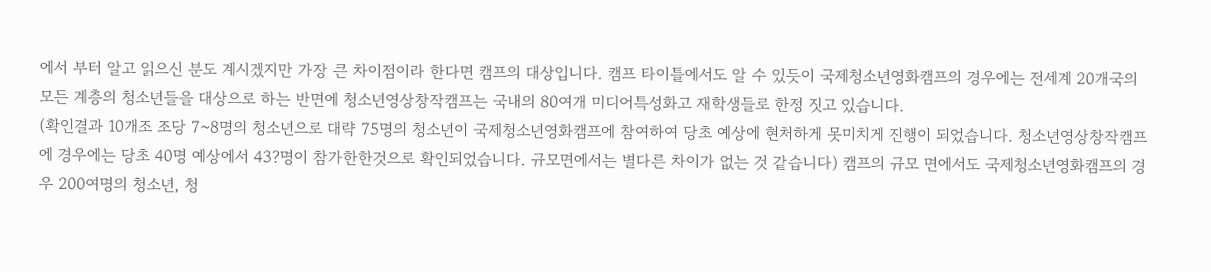에서 부터 알고 읽으신 분도 계시겠지만 가장 큰 차이점이라 한다면 캠프의 대상입니다. 캠프 타이틀에서도 알 수 있듯이 국제청소년영화캠프의 경우에는 전세계 20개국의 모든 계층의 청소년들을 대상으로 하는 반면에 청소년영상창작캠프는 국내의 80여개 미디어특성화고 재학생들로 한정 짓고 있습니다.
(확인결과 10개조 조당 7~8명의 청소년으로 대략 75명의 청소년이 국제청소년영화캠프에 참여하여 당초 예상에 현처하게 못미치게 진행이 되었습니다. 청소년영상창작캠프에 경우에는 당초 40명 예상에서 43?명이 참가한한것으로 확인되었습니다. 규모면에서는 별다른 차이가 없는 것 같습니다) 캠프의 규모 면에서도 국제청소년영화캠프의 경우 200여명의 청소년, 청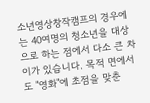소년영상창작캠프의 경우에는 40여명의 청소년을 대상으로 하는 점에서 다소 큰 차이가 있습니다. 목적 면에서도 "영화"에 초점을 맞춘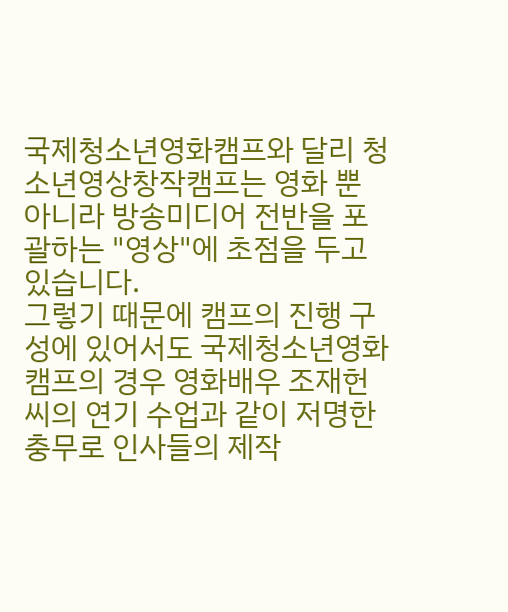국제청소년영화캠프와 달리 청소년영상창작캠프는 영화 뿐 아니라 방송미디어 전반을 포괄하는 "영상"에 초점을 두고 있습니다.
그렇기 때문에 캠프의 진행 구성에 있어서도 국제청소년영화캠프의 경우 영화배우 조재헌씨의 연기 수업과 같이 저명한 충무로 인사들의 제작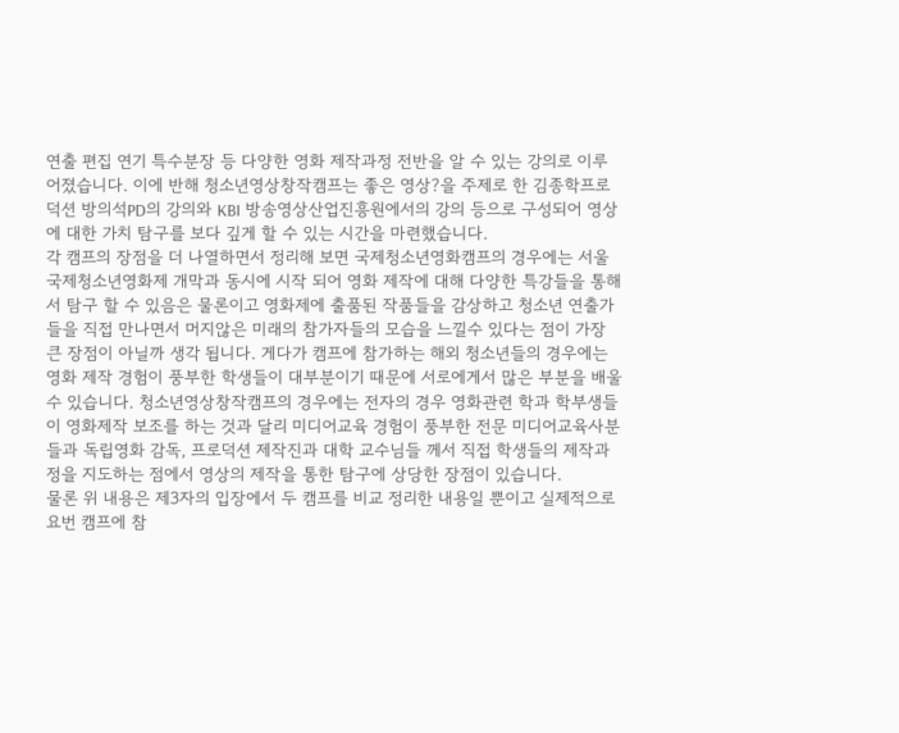연출 편집 연기 특수분장 등 다양한 영화 제작과정 전반을 알 수 있는 강의로 이루어졌습니다. 이에 반해 청소년영상창작캠프는 좋은 영상?을 주제로 한 김종학프로덕션 방의석PD의 강의와 KBI 방송영상산업진흥원에서의 강의 등으로 구성되어 영상에 대한 가치 탐구를 보다 깊게 할 수 있는 시간을 마련했습니다.
각 캠프의 장점을 더 나열하면서 정리해 보면 국제청소년영화캠프의 경우에는 서울국제청소년영화제 개막과 동시에 시작 되어 영화 제작에 대해 다양한 특강들을 통해서 탐구 할 수 있음은 물론이고 영화제에 출품된 작품들을 감상하고 청소년 연출가들을 직접 만나면서 머지않은 미래의 참가자들의 모습을 느낄수 있다는 점이 가장 큰 장점이 아닐까 생각 됩니다. 게다가 캠프에 참가하는 해외 청소년들의 경우에는 영화 제작 경험이 풍부한 학생들이 대부분이기 때문에 서로에게서 많은 부분을 배울 수 있습니다. 청소년영상창작캠프의 경우에는 전자의 경우 영화관련 학과 학부생들이 영화제작 보조를 하는 것과 달리 미디어교육 경험이 풍부한 전문 미디어교육사분들과 독립영화 감독, 프로덕션 제작진과 대학 교수님들 께서 직접 학생들의 제작과정을 지도하는 점에서 영상의 제작을 통한 탐구에 상당한 장점이 있습니다.
물론 위 내용은 제3자의 입장에서 두 캠프를 비교 정리한 내용일 뿐이고 실제적으로 요번 캠프에 참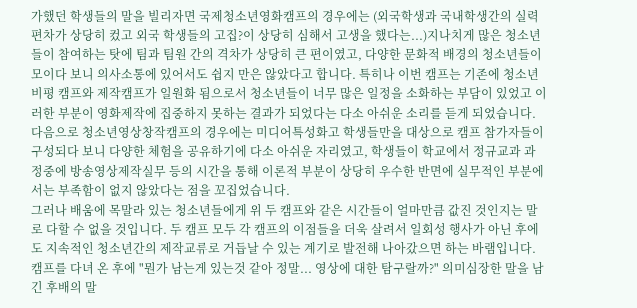가했던 학생들의 말을 빌리자면 국제청소년영화캠프의 경우에는 (외국학생과 국내학생간의 실력 편차가 상당히 컸고 외국 학생들의 고집?이 상당히 심해서 고생을 했다는...)지나치게 많은 청소년들이 참여하는 탓에 팀과 팀원 간의 격차가 상당히 큰 편이였고, 다양한 문화적 배경의 청소년들이 모이다 보니 의사소통에 있어서도 쉽지 만은 않았다고 합니다. 특히나 이번 캠프는 기존에 청소년 비평 캠프와 제작캠프가 일원화 됨으로서 청소년들이 너무 많은 일정을 소화하는 부담이 있었고 이러한 부분이 영화제작에 집중하지 못하는 결과가 되었다는 다소 아쉬운 소리를 듣게 되었습니다. 다음으로 청소년영상창작캠프의 경우에는 미디어특성화고 학생들만을 대상으로 캠프 참가자들이 구성되다 보니 다양한 체험을 공유하기에 다소 아쉬운 자리였고, 학생들이 학교에서 정규교과 과정중에 방송영상제작실무 등의 시간을 통해 이론적 부분이 상당히 우수한 반면에 실무적인 부분에서는 부족함이 없지 않았다는 점을 꼬집었습니다.
그러나 배움에 목말라 있는 청소년들에게 위 두 캠프와 같은 시간들이 얼마만큼 값진 것인지는 말로 다할 수 없을 것입니다. 두 캠프 모두 각 캠프의 이점들을 더욱 살려서 일회성 행사가 아닌 후에도 지속적인 청소년간의 제작교류로 거듭날 수 있는 계기로 발전해 나아갔으면 하는 바램입니다.
캠프를 다녀 온 후에 "뭔가 남는게 있는것 같아 정말... 영상에 대한 탐구랄까?" 의미심장한 말을 남긴 후배의 말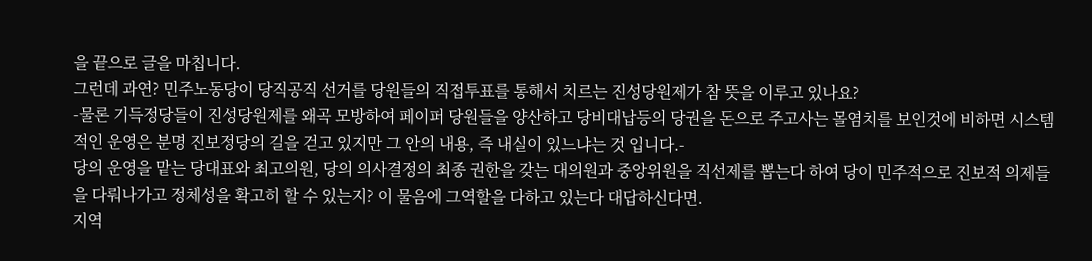을 끝으로 글을 마칩니다.
그런데 과연? 민주노동당이 당직공직 선거를 당원들의 직접투표를 통해서 치르는 진성당원제가 참 뜻을 이루고 있나요?
-물론 기득정당들이 진성당원제를 왜곡 모방하여 페이퍼 당원들을 양산하고 당비대납등의 당권을 돈으로 주고사는 몰염치를 보인것에 비하면 시스템 적인 운영은 분명 진보정당의 길을 걷고 있지만 그 안의 내용, 즉 내실이 있느냐는 것 입니다.-
당의 운영을 맡는 당대표와 최고의원, 당의 의사결정의 최종 권한을 갖는 대의원과 중앙위원을 직선제를 뽑는다 하여 당이 민주적으로 진보적 의제들을 다뤄나가고 정체성을 확고히 할 수 있는지? 이 물음에 그역할을 다하고 있는다 대답하신다면.
지역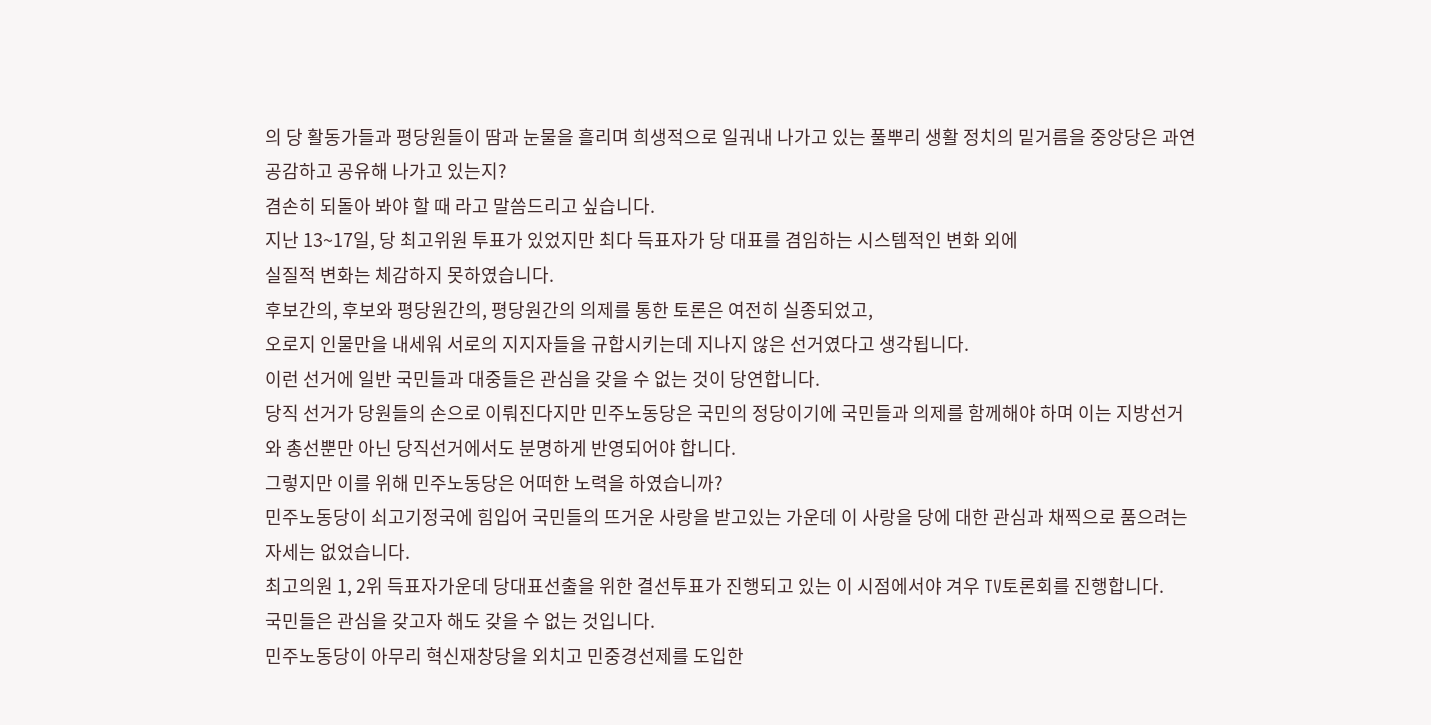의 당 활동가들과 평당원들이 땀과 눈물을 흘리며 희생적으로 일궈내 나가고 있는 풀뿌리 생활 정치의 밑거름을 중앙당은 과연 공감하고 공유해 나가고 있는지?
겸손히 되돌아 봐야 할 때 라고 말씀드리고 싶습니다.
지난 13~17일, 당 최고위원 투표가 있었지만 최다 득표자가 당 대표를 겸임하는 시스템적인 변화 외에
실질적 변화는 체감하지 못하였습니다.
후보간의, 후보와 평당원간의, 평당원간의 의제를 통한 토론은 여전히 실종되었고,
오로지 인물만을 내세워 서로의 지지자들을 규합시키는데 지나지 않은 선거였다고 생각됩니다.
이런 선거에 일반 국민들과 대중들은 관심을 갖을 수 없는 것이 당연합니다.
당직 선거가 당원들의 손으로 이뤄진다지만 민주노동당은 국민의 정당이기에 국민들과 의제를 함께해야 하며 이는 지방선거와 총선뿐만 아닌 당직선거에서도 분명하게 반영되어야 합니다.
그렇지만 이를 위해 민주노동당은 어떠한 노력을 하였습니까?
민주노동당이 쇠고기정국에 힘입어 국민들의 뜨거운 사랑을 받고있는 가운데 이 사랑을 당에 대한 관심과 채찍으로 품으려는 자세는 없었습니다.
최고의원 1, 2위 득표자가운데 당대표선출을 위한 결선투표가 진행되고 있는 이 시점에서야 겨우 TV토론회를 진행합니다.
국민들은 관심을 갖고자 해도 갖을 수 없는 것입니다.
민주노동당이 아무리 혁신재창당을 외치고 민중경선제를 도입한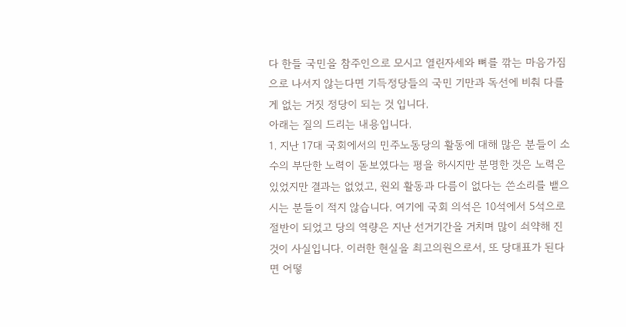다 한들 국민을 참주인으로 모시고 열린자세와 뼈를 깎는 마음가짐으로 나서지 않는다면 기득정당들의 국민 기만과 독선에 비춰 다를게 없는 거짓 정당이 되는 것 입니다.
아래는 질의 드리는 내용입니다.
1. 지난 17대 국회에서의 민주노동당의 활동에 대해 많은 분들이 소수의 부단한 노력이 돋보였다는 평을 하시지만 분명한 것은 노력은 있었지만 결과는 없었고, 원외 활동과 다름이 없다는 쓴소리를 뱉으시는 분들이 적지 않습니다. 여기에 국회 의석은 10석에서 5석으로 절반이 되었고 당의 역량은 지난 선거기간을 거치며 많이 쇠약해 진 것이 사실입니다. 이러한 현실을 최고의원으로서, 또 당대표가 된다면 어떻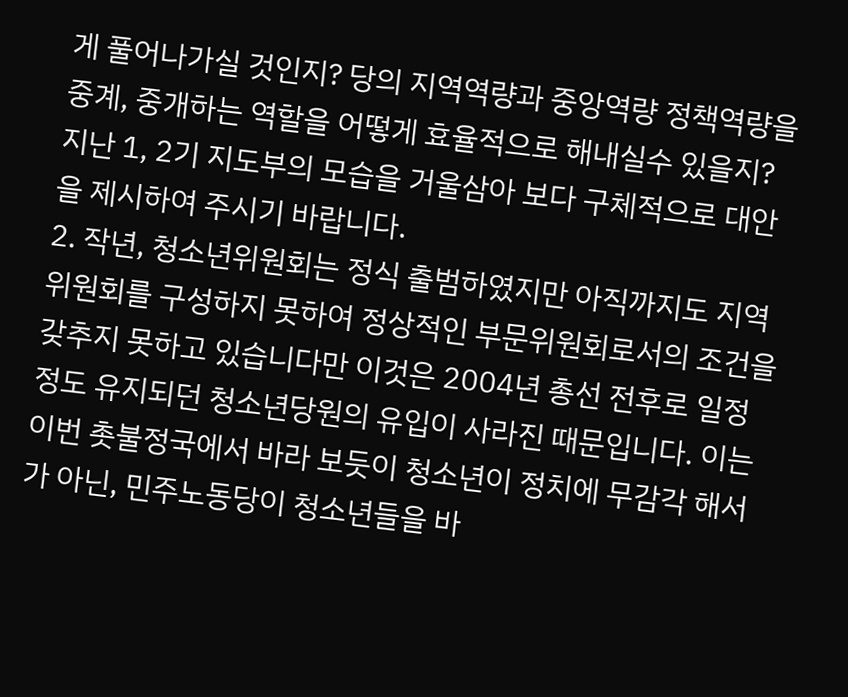게 풀어나가실 것인지? 당의 지역역량과 중앙역량 정책역량을 중계, 중개하는 역할을 어떻게 효율적으로 해내실수 있을지? 지난 1, 2기 지도부의 모습을 거울삼아 보다 구체적으로 대안을 제시하여 주시기 바랍니다.
2. 작년, 청소년위원회는 정식 출범하였지만 아직까지도 지역위원회를 구성하지 못하여 정상적인 부문위원회로서의 조건을 갖추지 못하고 있습니다만 이것은 2004년 총선 전후로 일정정도 유지되던 청소년당원의 유입이 사라진 때문입니다. 이는 이번 촛불정국에서 바라 보듯이 청소년이 정치에 무감각 해서가 아닌, 민주노동당이 청소년들을 바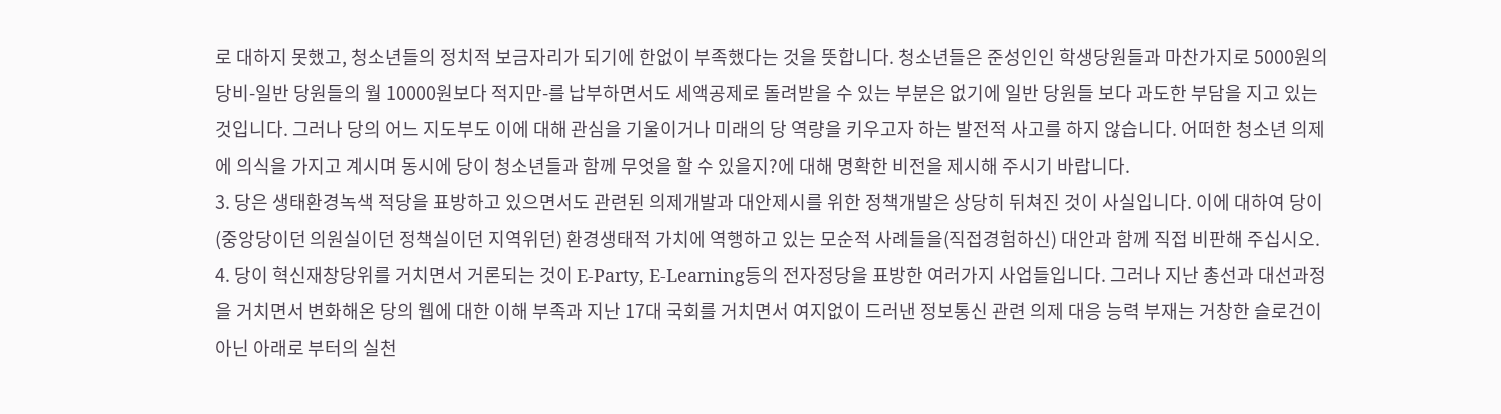로 대하지 못했고, 청소년들의 정치적 보금자리가 되기에 한없이 부족했다는 것을 뜻합니다. 청소년들은 준성인인 학생당원들과 마찬가지로 5000원의 당비-일반 당원들의 월 10000원보다 적지만-를 납부하면서도 세액공제로 돌려받을 수 있는 부분은 없기에 일반 당원들 보다 과도한 부담을 지고 있는 것입니다. 그러나 당의 어느 지도부도 이에 대해 관심을 기울이거나 미래의 당 역량을 키우고자 하는 발전적 사고를 하지 않습니다. 어떠한 청소년 의제에 의식을 가지고 계시며 동시에 당이 청소년들과 함께 무엇을 할 수 있을지?에 대해 명확한 비전을 제시해 주시기 바랍니다.
3. 당은 생태환경녹색 적당을 표방하고 있으면서도 관련된 의제개발과 대안제시를 위한 정책개발은 상당히 뒤쳐진 것이 사실입니다. 이에 대하여 당이(중앙당이던 의원실이던 정책실이던 지역위던) 환경생태적 가치에 역행하고 있는 모순적 사례들을(직접경험하신) 대안과 함께 직접 비판해 주십시오.
4. 당이 혁신재창당위를 거치면서 거론되는 것이 E-Party, E-Learning등의 전자정당을 표방한 여러가지 사업들입니다. 그러나 지난 총선과 대선과정을 거치면서 변화해온 당의 웹에 대한 이해 부족과 지난 17대 국회를 거치면서 여지없이 드러낸 정보통신 관련 의제 대응 능력 부재는 거창한 슬로건이 아닌 아래로 부터의 실천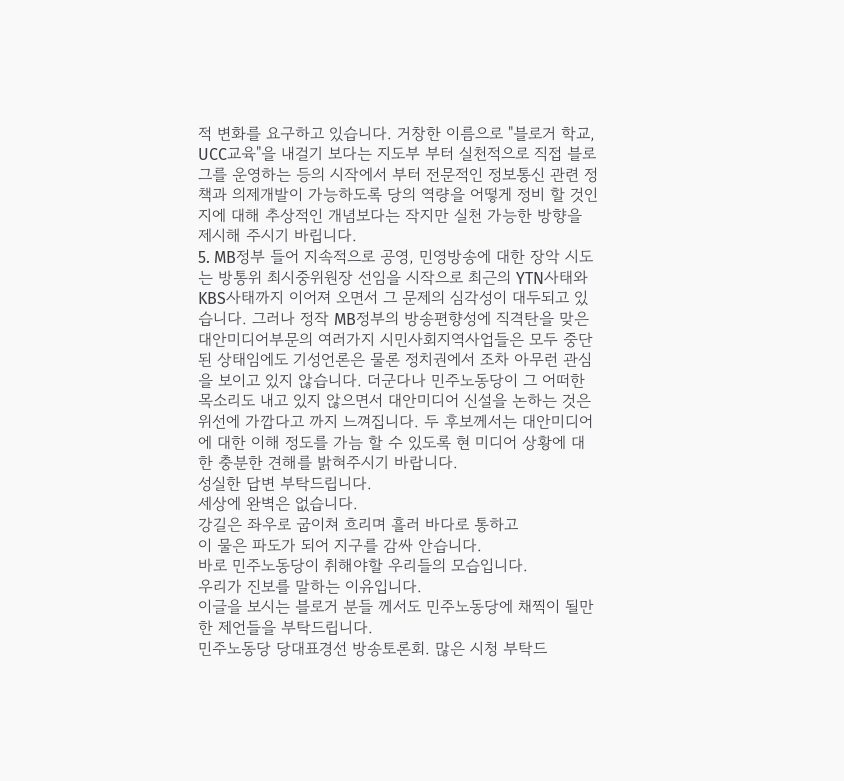적 변화를 요구하고 있습니다. 거창한 이름으로 "블로거 학교, UCC교육"을 내걸기 보다는 지도부 부터 실천적으로 직접 블로그를 운영하는 등의 시작에서 부터 전문적인 정보통신 관련 정책과 의제개발이 가능하도록 당의 역량을 어떻게 정비 할 것인지에 대해 추상적인 개념보다는 작지만 실천 가능한 방향을 제시해 주시기 바립니다.
5. MB정부 들어 지속적으로 공영, 민영방송에 대한 장악 시도는 방통위 최시중위원장 선임을 시작으로 최근의 YTN사태와 KBS사태까지 이어져 오면서 그 문제의 심각성이 대두되고 있습니다. 그러나 정작 MB정부의 방송편향성에 직격탄을 맞은 대안미디어부문의 여러가지 시민사회지역사업들은 모두 중단된 상태임에도 기성언론은 물론 정치권에서 조차 아무런 관심을 보이고 있지 않습니다. 더군다나 민주노동당이 그 어떠한 목소리도 내고 있지 않으면서 대안미디어 신설을 논하는 것은 위선에 가깝다고 까지 느껴집니다. 두 후보께서는 대안미디어에 대한 이해 정도를 가늠 할 수 있도록 현 미디어 상황에 대한 충분한 견해를 밝혀주시기 바랍니다.
성실한 답변 부탁드립니다.
세상에 완벽은 없습니다.
강길은 좌우로 굽이쳐 흐리며 흘러 바다로 통하고
이 물은 파도가 되어 지구를 감싸 안습니다.
바로 민주노동당이 취해야할 우리들의 모습입니다.
우리가 진보를 말하는 이유입니다.
이글을 보시는 블로거 분들 께서도 민주노동당에 채찍이 될만한 제언들을 부탁드립니다.
민주노동당 당대표경선 방송토론회. 많은 시청 부탁드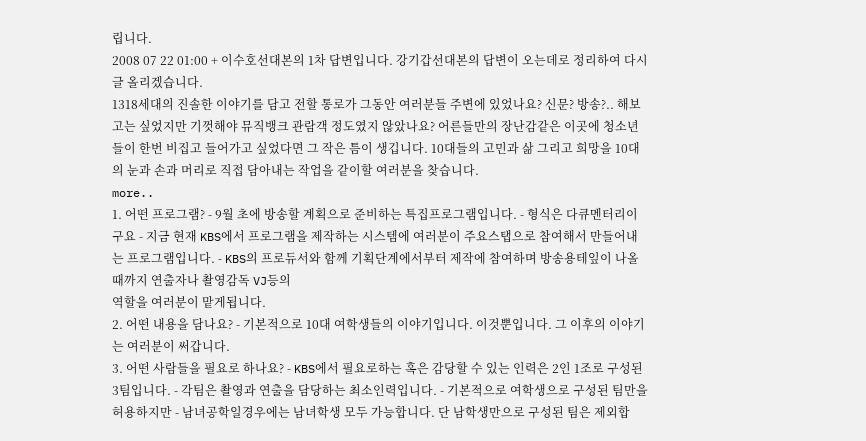립니다.
2008 07 22 01:00 + 이수호선대본의 1차 답변입니다. 강기갑선대본의 답변이 오는데로 정리하여 다시 글 올리겠습니다.
1318세대의 진솔한 이야기를 담고 전할 통로가 그동안 여러분들 주변에 있었나요? 신문? 방송?.. 해보고는 싶었지만 기껏해야 뮤직뱅크 관람객 정도였지 않았나요? 어른들만의 장난감같은 이곳에 청소년들이 한번 비집고 들어가고 싶었다면 그 작은 틈이 생깁니다. 10대들의 고민과 삶 그리고 희망을 10대의 눈과 손과 머리로 직접 담아내는 작업을 같이할 여러분을 찾습니다.
more..
1. 어떤 프로그램? - 9월 초에 방송할 계획으로 준비하는 특집프로그램입니다. - 형식은 다큐멘터리이구요 - 지금 현재 KBS에서 프로그램을 제작하는 시스템에 여러분이 주요스탭으로 참여해서 만들어내는 프로그램입니다. - KBS의 프로듀서와 함께 기획단계에서부터 제작에 참여하며 방송용테잎이 나올때까지 연출자나 촬영감독 VJ등의
역할을 여러분이 맡게됩니다.
2. 어떤 내용을 담나요? - 기본적으로 10대 여학생들의 이야기입니다. 이것뿐입니다. 그 이후의 이야기는 여러분이 써갑니다.
3. 어떤 사람들을 필요로 하나요? - KBS에서 필요로하는 혹은 감당할 수 있는 인력은 2인 1조로 구성된 3팀입니다. - 각팀은 촬영과 연출을 담당하는 최소인력입니다. - 기본적으로 여학생으로 구성된 팀만을 허용하지만 - 남녀공학일경우에는 남녀학생 모두 가능합니다. 단 남학생만으로 구성된 팀은 제외합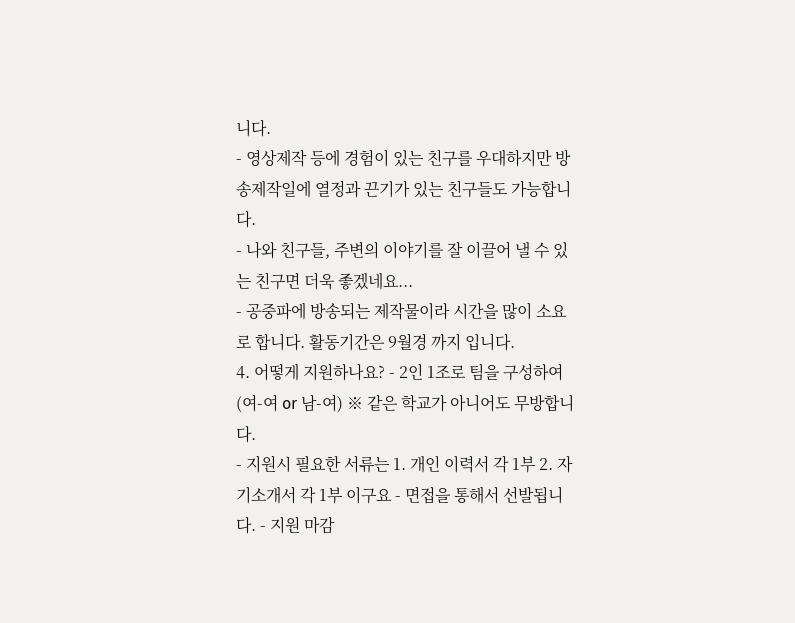니다.
- 영상제작 등에 경험이 있는 친구를 우대하지만 방송제작일에 열정과 끈기가 있는 친구들도 가능합니다.
- 나와 친구들, 주변의 이야기를 잘 이끌어 낼 수 있는 친구면 더욱 좋겠네요...
- 공중파에 방송되는 제작물이라 시간을 많이 소요로 합니다. 활동기간은 9월경 까지 입니다.
4. 어떻게 지원하나요? - 2인 1조로 팀을 구성하여(여-여 or 남-여) ※ 같은 학교가 아니어도 무방합니다.
- 지원시 필요한 서류는 1. 개인 이력서 각 1부 2. 자기소개서 각 1부 이구요 - 면접을 통해서 선발됩니다. - 지원 마감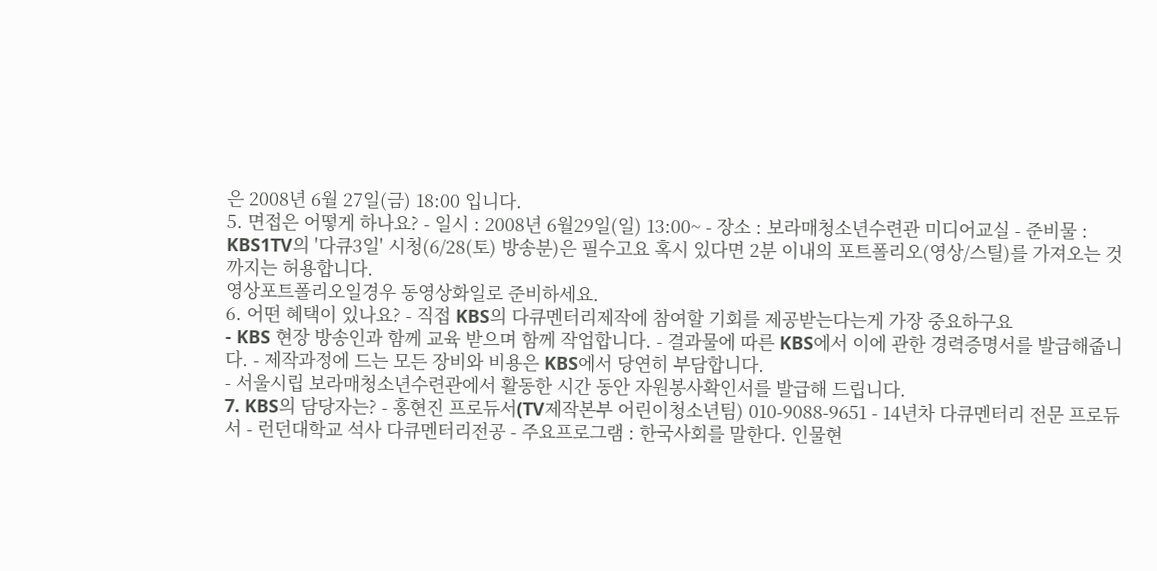은 2008년 6월 27일(금) 18:00 입니다.
5. 면접은 어떻게 하나요? - 일시 : 2008년 6월29일(일) 13:00~ - 장소 : 보라매청소년수련관 미디어교실 - 준비물 : KBS1TV의 '다큐3일' 시청(6/28(토) 방송분)은 필수고요 혹시 있다면 2분 이내의 포트폴리오(영상/스틸)를 가져오는 것까지는 허용합니다.
영상포트폴리오일경우 동영상화일로 준비하세요.
6. 어떤 혜택이 있나요? - 직접 KBS의 다큐멘터리제작에 참여할 기회를 제공받는다는게 가장 중요하구요
- KBS 현장 방송인과 함께 교육 받으며 함께 작업합니다. - 결과물에 따른 KBS에서 이에 관한 경력증명서를 발급해줍니다. - 제작과정에 드는 모든 장비와 비용은 KBS에서 당연히 부담합니다.
- 서울시립 보라매청소년수련관에서 활동한 시간 동안 자원봉사확인서를 발급해 드립니다.
7. KBS의 담당자는? - 홍현진 프로듀서(TV제작본부 어린이청소년팀) 010-9088-9651 - 14년차 다큐멘터리 전문 프로듀서 - 런던대학교 석사 다큐멘터리전공 - 주요프로그램 : 한국사회를 말한다. 인물현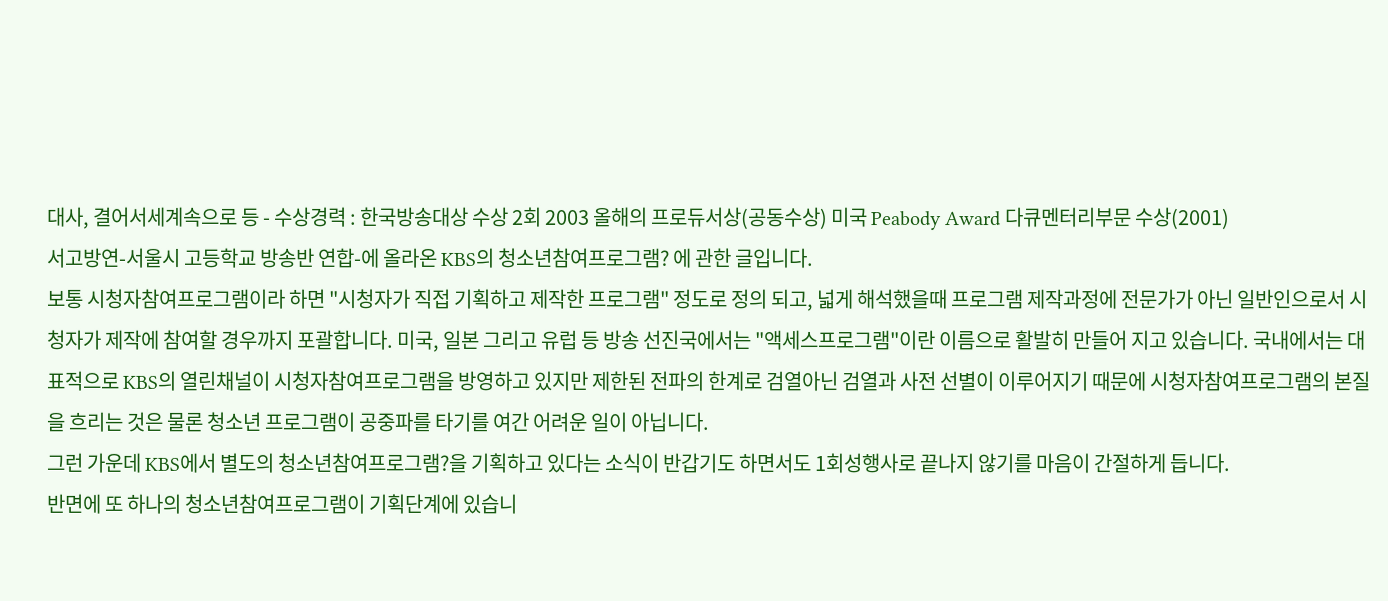대사, 결어서세계속으로 등 - 수상경력 : 한국방송대상 수상 2회 2003 올해의 프로듀서상(공동수상) 미국 Peabody Award 다큐멘터리부문 수상(2001)
서고방연-서울시 고등학교 방송반 연합-에 올라온 KBS의 청소년참여프로그램? 에 관한 글입니다.
보통 시청자참여프로그램이라 하면 "시청자가 직접 기획하고 제작한 프로그램" 정도로 정의 되고, 넓게 해석했을때 프로그램 제작과정에 전문가가 아닌 일반인으로서 시청자가 제작에 참여할 경우까지 포괄합니다. 미국, 일본 그리고 유럽 등 방송 선진국에서는 "액세스프로그램"이란 이름으로 활발히 만들어 지고 있습니다. 국내에서는 대표적으로 KBS의 열린채널이 시청자참여프로그램을 방영하고 있지만 제한된 전파의 한계로 검열아닌 검열과 사전 선별이 이루어지기 때문에 시청자참여프로그램의 본질을 흐리는 것은 물론 청소년 프로그램이 공중파를 타기를 여간 어려운 일이 아닙니다.
그런 가운데 KBS에서 별도의 청소년참여프로그램?을 기획하고 있다는 소식이 반갑기도 하면서도 1회성행사로 끝나지 않기를 마음이 간절하게 듭니다.
반면에 또 하나의 청소년참여프로그램이 기획단계에 있습니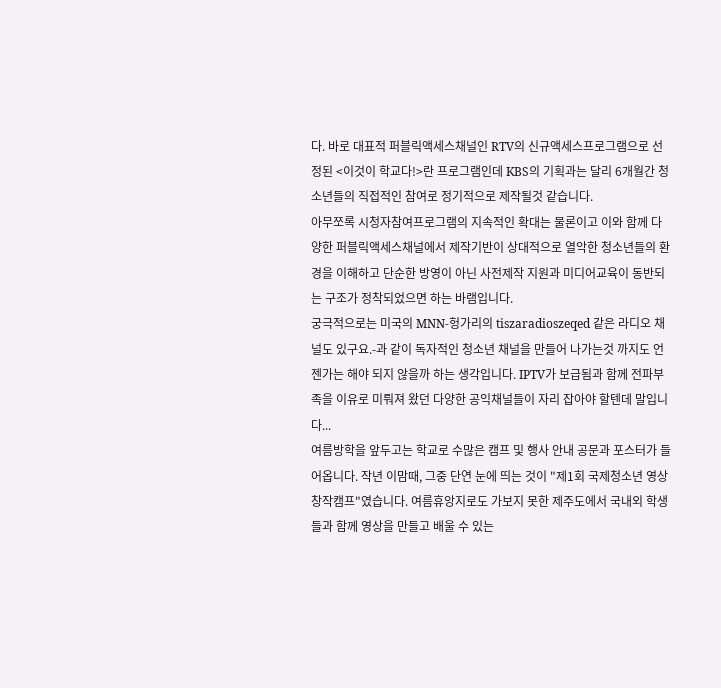다. 바로 대표적 퍼블릭액세스채널인 RTV의 신규액세스프로그램으로 선정된 <이것이 학교다!>란 프로그램인데 KBS의 기획과는 달리 6개월간 청소년들의 직접적인 참여로 정기적으로 제작될것 같습니다.
아무쪼록 시청자참여프로그램의 지속적인 확대는 물론이고 이와 함께 다양한 퍼블릭액세스채널에서 제작기반이 상대적으로 열악한 청소년들의 환경을 이해하고 단순한 방영이 아닌 사전제작 지원과 미디어교육이 동반되는 구조가 정착되었으면 하는 바램입니다.
궁극적으로는 미국의 MNN-헝가리의 tiszaradioszeqed 같은 라디오 채널도 있구요.-과 같이 독자적인 청소년 채널을 만들어 나가는것 까지도 언젠가는 해야 되지 않을까 하는 생각입니다. IPTV가 보급됨과 함께 전파부족을 이유로 미뤄져 왔던 다양한 공익채널들이 자리 잡아야 할텐데 말입니다...
여름방학을 앞두고는 학교로 수많은 캠프 및 행사 안내 공문과 포스터가 들어옵니다. 작년 이맘때, 그중 단연 눈에 띄는 것이 "제1회 국제청소년 영상창작캠프"였습니다. 여름휴앙지로도 가보지 못한 제주도에서 국내외 학생들과 함께 영상을 만들고 배울 수 있는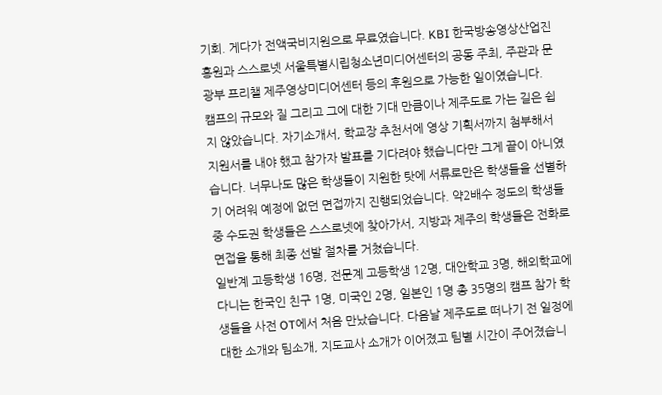기회. 게다가 전액국비지원으로 무료였습니다. KBI 한국방송영상산업진흥원과 스스로넷 서울특별시립청소년미디어센터의 공동 주최, 주관과 문광부 프리챌 제주영상미디어센터 등의 후원으로 가능한 일이였습니다.
캠프의 규모와 질 그리고 그에 대한 기대 만큼이나 제주도로 가는 길은 쉽지 않았습니다. 자기소개서, 학교장 추천서에 영상 기획서까지 첨부해서 지원서를 내야 했고 참가자 발표를 기다려야 했습니다만 그게 끝이 아니였습니다. 너무나도 많은 학생들이 지원한 탓에 서류로만은 학생들을 선별하기 어려워 예정에 없던 면접까지 진행되었습니다. 약2배수 정도의 학생들 중 수도권 학생들은 스스로넷에 찾아가서, 지방과 제주의 학생들은 전화로 면접을 통해 최종 선발 절차를 거쳤습니다.
일반계 고등학생 16명, 전문계 고등학생 12명, 대안학교 3명, 해외학교에 다니는 한국인 친구 1명, 미국인 2명, 일본인 1명 총 35명의 캠프 참가 학생들을 사전 OT에서 처음 만났습니다. 다음날 제주도로 떠나기 전 일정에 대한 소개와 팀소개, 지도교사 소개가 이어졌고 팀별 시간이 주어졌습니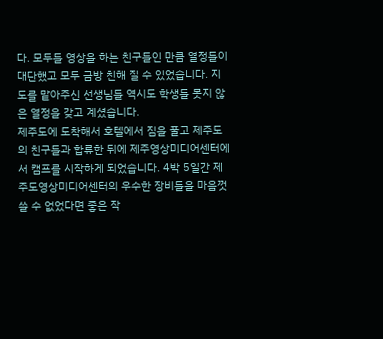다. 모두들 영상을 하는 친구들인 만큼 열정들이 대단했고 모두 금방 친해 질 수 있었습니다. 지도를 맡아주신 선생님들 역시도 학생들 못지 않은 열정을 갖고 계셨습니다.
제주도에 도착해서 호텔에서 짐을 풀고 제주도의 친구들과 합류한 뒤에 제주영상미디어센터에서 캠프를 시작하게 되었습니다. 4박 5일간 제주도영상미디어센터의 우수한 장비들을 마음껏 쓸 수 없었다면 좋은 작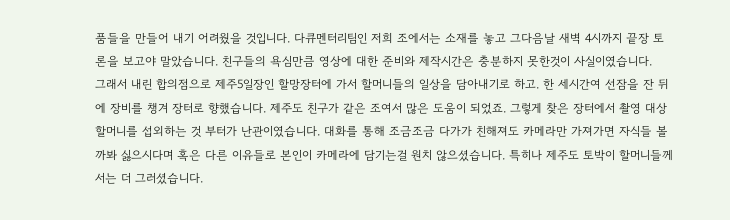품들을 만들어 내기 어려웠을 것입니다. 다큐멘터리팀인 저희 조에서는 소재를 놓고 그다음날 새벽 4시까지 끝장 토론을 보고야 말았습니다. 친구들의 욕심만큼 영상에 대한 준비와 제작시간은 충분하지 못한것이 사실이였습니다.
그래서 내린 합의점으로 제주5일장인 할망장터에 가서 할머니들의 일상을 담아내기로 하고. 한 세시간여 선잠을 잔 뒤에 장비를 챙겨 장터로 향했습니다. 제주도 친구가 같은 조여서 많은 도움이 되었죠. 그렇게 찾은 장터에서 촬영 대상 할머니를 섭외하는 것 부터가 난관이였습니다. 대화를 통해 조금조금 다가가 친해져도 카메라만 가져가면 자식들 볼까봐 싫으시다며 혹은 다른 이유들로 본인이 카메라에 담기는걸 원치 않으셨습니다. 특히나 제주도 토박이 할머니들께서는 더 그러셨습니다.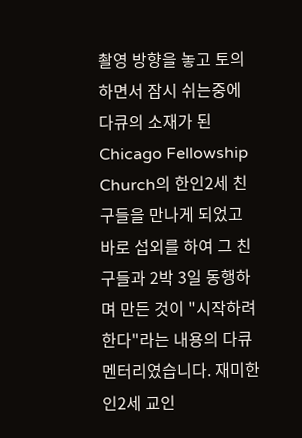촬영 방향을 놓고 토의하면서 잠시 쉬는중에 다큐의 소재가 된 Chicago Fellowship Church의 한인2세 친구들을 만나게 되었고 바로 섭외를 하여 그 친구들과 2박 3일 동행하며 만든 것이 "시작하려한다"라는 내용의 다큐멘터리였습니다. 재미한인2세 교인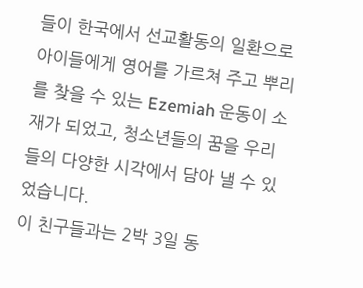들이 한국에서 선교활동의 일환으로 아이들에게 영어를 가르쳐 주고 뿌리를 찾을 수 있는 Ezemiah 운동이 소재가 되었고, 청소년들의 꿈을 우리들의 다양한 시각에서 담아 낼 수 있었습니다.
이 친구들과는 2박 3일 동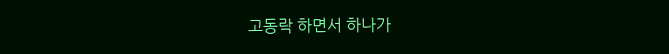고동락 하면서 하나가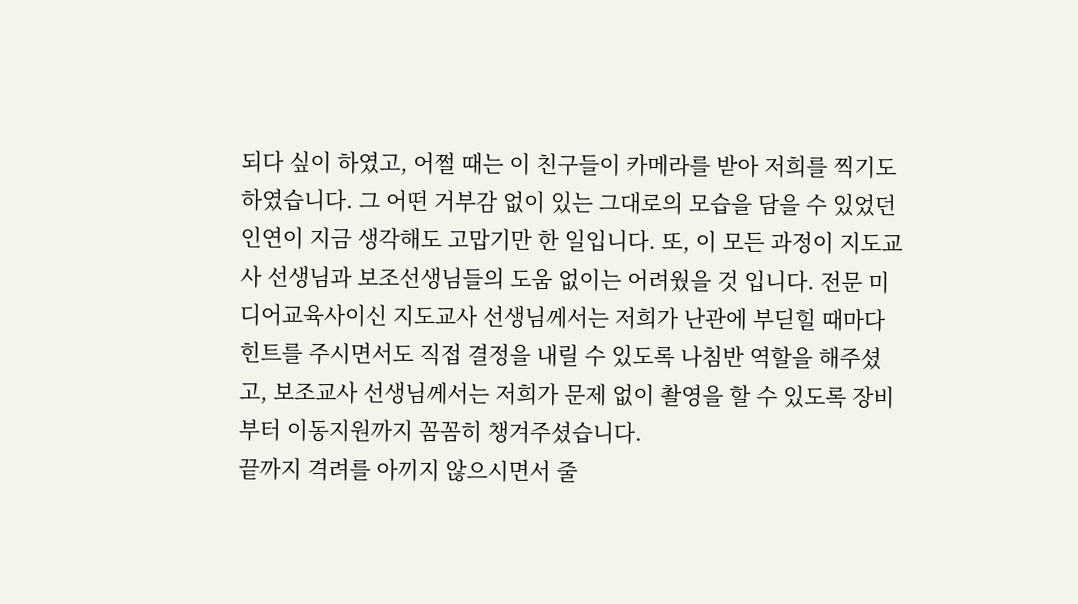되다 싶이 하였고, 어쩔 때는 이 친구들이 카메라를 받아 저희를 찍기도 하였습니다. 그 어떤 거부감 없이 있는 그대로의 모습을 담을 수 있었던 인연이 지금 생각해도 고맙기만 한 일입니다. 또, 이 모든 과정이 지도교사 선생님과 보조선생님들의 도움 없이는 어려웠을 것 입니다. 전문 미디어교육사이신 지도교사 선생님께서는 저희가 난관에 부딛힐 때마다 힌트를 주시면서도 직접 결정을 내릴 수 있도록 나침반 역할을 해주셨고, 보조교사 선생님께서는 저희가 문제 없이 촬영을 할 수 있도록 장비부터 이동지원까지 꼼꼼히 챙겨주셨습니다.
끝까지 격려를 아끼지 않으시면서 줄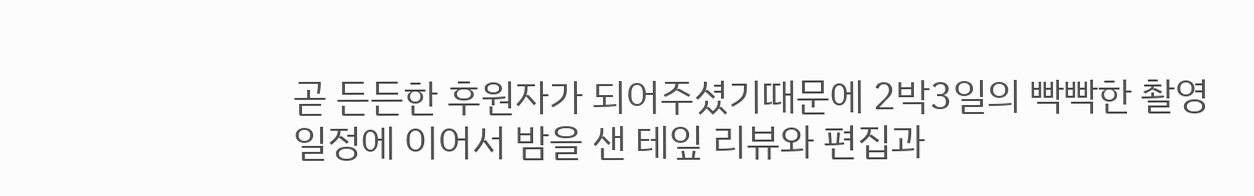곧 든든한 후원자가 되어주셨기때문에 2박3일의 빡빡한 촬영일정에 이어서 밤을 샌 테잎 리뷰와 편집과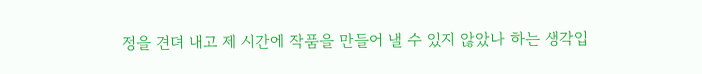정을 견뎌 내고 제 시간에 작품을 만들어 낼 수 있지 않았나 하는 생각입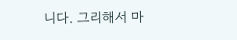니다. 그리해서 마